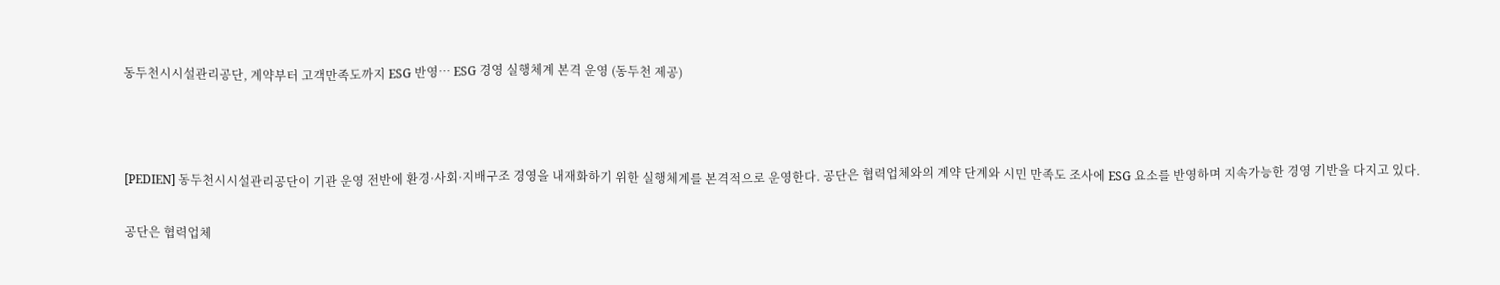동두천시시설관리공단, 계약부터 고객만족도까지 ESG 반영… ESG 경영 실행체계 본격 운영 (동두천 제공)



[PEDIEN] 동두천시시설관리공단이 기관 운영 전반에 환경·사회·지배구조 경영을 내재화하기 위한 실행체계를 본격적으로 운영한다. 공단은 협력업체와의 계약 단계와 시민 만족도 조사에 ESG 요소를 반영하며 지속가능한 경영 기반을 다지고 있다.

공단은 협력업체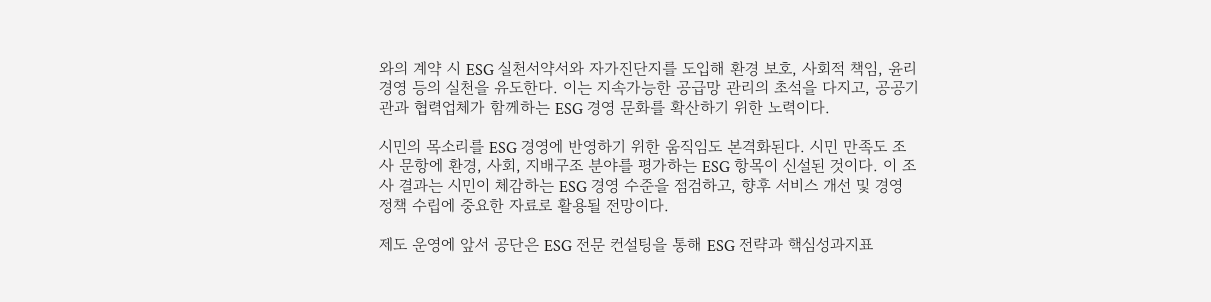와의 계약 시 ESG 실천서약서와 자가진단지를 도입해 환경 보호, 사회적 책임, 윤리 경영 등의 실천을 유도한다. 이는 지속가능한 공급망 관리의 초석을 다지고, 공공기관과 협력업체가 함께하는 ESG 경영 문화를 확산하기 위한 노력이다.

시민의 목소리를 ESG 경영에 반영하기 위한 움직임도 본격화된다. 시민 만족도 조사 문항에 환경, 사회, 지배구조 분야를 평가하는 ESG 항목이 신설된 것이다. 이 조사 결과는 시민이 체감하는 ESG 경영 수준을 점검하고, 향후 서비스 개선 및 경영 정책 수립에 중요한 자료로 활용될 전망이다.

제도 운영에 앞서 공단은 ESG 전문 컨설팅을 통해 ESG 전략과 핵심성과지표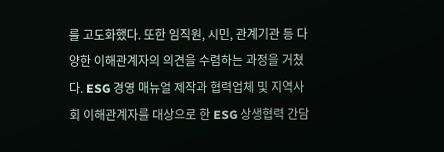를 고도화했다. 또한 임직원, 시민, 관계기관 등 다양한 이해관계자의 의견을 수렴하는 과정을 거쳤다. ESG 경영 매뉴얼 제작과 협력업체 및 지역사회 이해관계자를 대상으로 한 ESG 상생협력 간담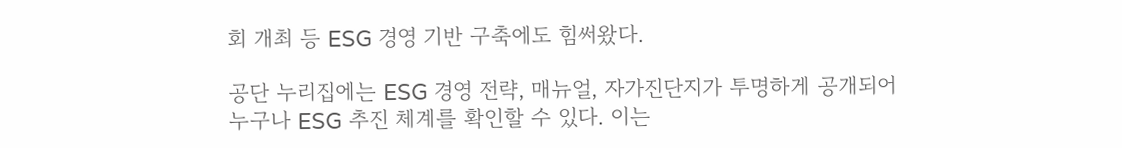회 개최 등 ESG 경영 기반 구축에도 힘써왔다.

공단 누리집에는 ESG 경영 전략, 매뉴얼, 자가진단지가 투명하게 공개되어 누구나 ESG 추진 체계를 확인할 수 있다. 이는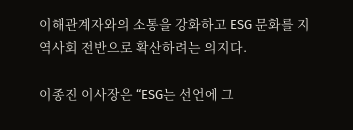이해관계자와의 소통을 강화하고 ESG 문화를 지역사회 전반으로 확산하려는 의지다.

이종진 이사장은 “ESG는 선언에 그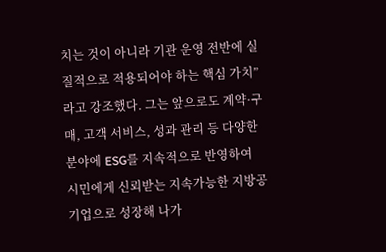치는 것이 아니라 기관 운영 전반에 실질적으로 적용되어야 하는 핵심 가치”라고 강조했다. 그는 앞으로도 계약·구매, 고객 서비스, 성과 관리 등 다양한 분야에 ESG를 지속적으로 반영하여 시민에게 신뢰받는 지속가능한 지방공기업으로 성장해 나가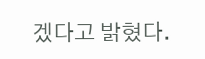겠다고 밝혔다.